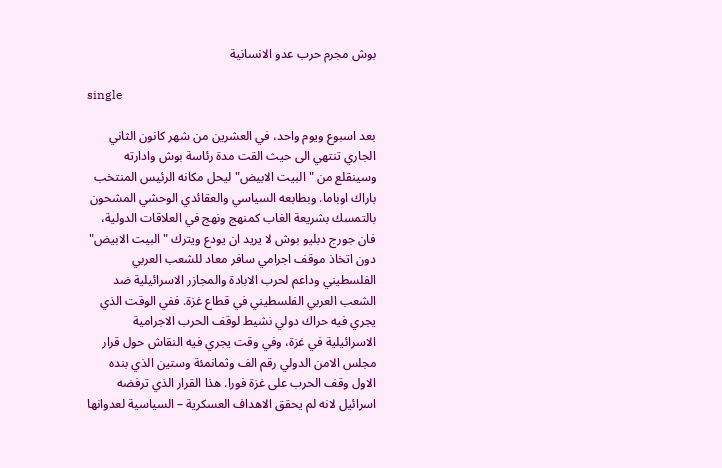بوش مجرم حرب عدو الانسانية

single

بعد اسبوع ويوم واحد، في العشرين من شهر كانون الثاني الجاري تنتهي الى حيث القت مدة رئاسة بوش وادارته وسينقلع من "البيت الابيض" ليحل مكانه الرئيس المنتخب باراك اوباما. وبطابعه السياسي والعقائدي الوحشي المشحون بالتمسك بشريعة الغاب كمنهج ونهج في العلاقات الدولية، فان جورج دبليو بوش لا يريد ان يودع ويترك "البيت الابيض" دون اتخاذ موقف اجرامي سافر معاد للشعب العربي الفلسطيني وداعم لحرب الابادة والمجازر الاسرائيلية ضد الشعب العربي الفلسطيني في قطاع غزة. ففي الوقت الذي يجري فيه حراك دولي نشيط لوقف الحرب الاجرامية الاسرائيلية في غزة، وفي وقت يجري فيه النقاش حول قرار مجلس الامن الدولي رقم الف وثمانمئة وستين الذي بنده الاول وقف الحرب على غزة فورا. هذا القرار الذي ترفضه اسرائيل لانه لم يحقق الاهداف العسكرية – السياسية لعدوانها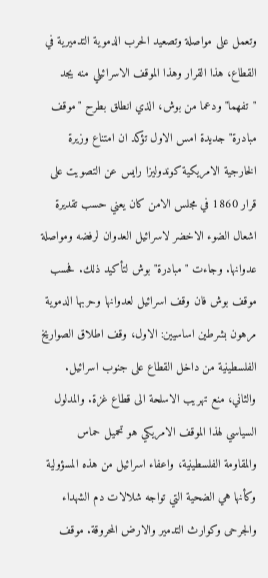وتعمل على مواصلة وتصعيد الحرب الدموية التدميرية في القطاع، هذا القرار وهذا الموقف الاسرائيلي منه يجد "تفهما" ودعما من بوش، الذي انطلق بطرح "موقف مبادرة" جديدة امس الاول تؤكد ان امتناع وزيرة الخارجية الامريكية كوندوليزا رايس عن التصويت على قرار 1860 في مجلس الامن كان يعني حسب تقديرة اشعال الضوء الاخضر لاسرائيل العدوان لرفضه ومواصلة عدوانها. وجاءت "مبادرة" بوش لتأكيد ذلك. فحسب موقف بوش فان وقف اسرائيل لعدوانها وحربها الدموية مرهون بشرطين اساسيين: الاول، وقف اطلاق الصواريخ الفلسطينية من داخل القطاع على جنوب اسرائيل. والثاني، منع تهريب الاسلحة الى قطاع غزة. والمدلول السياسي لهذا الموقف الامريكي هو تحميل حماس والمقاومة الفلسطينية، واعفاء اسرائيل من هذه المسؤولية وكأنها هي الضحية التي تواجه شلالات دم الشهداء والجرحى وكوارث التدمير والارض المحروقة. موقف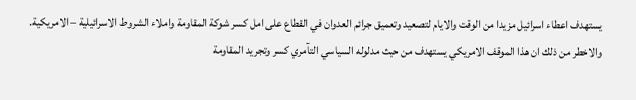يستهدف اعطاء اسرائيل مزيدا من الوقت والايام لتصعيد وتعميق جرائم العدوان في القطاع على امل كسر شوكة المقاومة واملاء الشروط الاسرائيلية – الامريكية. والاخطر من ذلك ان هذا الموقف الامريكي يستهدف من حيث مدلوله السياسي التآمري كسر وتجريد المقاومة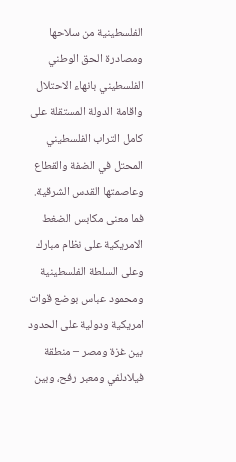الفلسطينية من سلاحها ومصادرة الحق الوطني الفلسطيني بانهاء الاحتلال واقامة الدولة المستقلة على كامل التراب الفلسطيني المحتل في الضفة والقطاع وعاصمتها القدس الشرقية. فما معنى مكابس الضغط الامريكية على نظام مبارك وعلى السلطة الفلسطينية ومحمود عباس بوضع قوات امريكية ودولية على الحدود بين غزة ومصر – منطقة فيلادلفي ومعبر رفح، وبين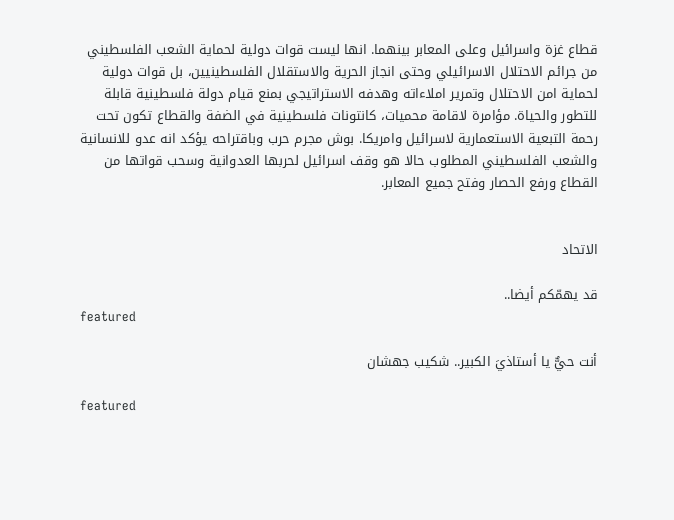قطاع غزة واسرائيل وعلى المعابر بينهما. انها ليست قوات دولية لحماية الشعب الفلسطيني من جرائم الاحتلال الاسرائيلي وحتى انجاز الحرية والاستقلال الفلسطينيين، بل قوات دولية لحماية امن الاحتلال وتمرير املاءاته وهدفه الاستراتيجي بمنع قيام دولة فلسطينية قابلة للتطور والحياة. مؤامرة لاقامة محميات، كانتونات فلسطينية في الضفة والقطاع تكون تحت رحمة التبعية الاستعمارية لاسرائيل وامريكا. بوش مجرم حرب وباقتراحه يؤكد انه عدو للانسانية والشعب الفلسطيني المطلوب حالا هو وقف اسرائيل لحربها العدوانية وسحب قواتها من القطاع ورفع الحصار وفتح جميع المعابر.


الاتحاد

قد يهمّكم أيضا..
featured

أنت حيٌّ يا أستاذيَ الكبير.. شكيب جهشان

featured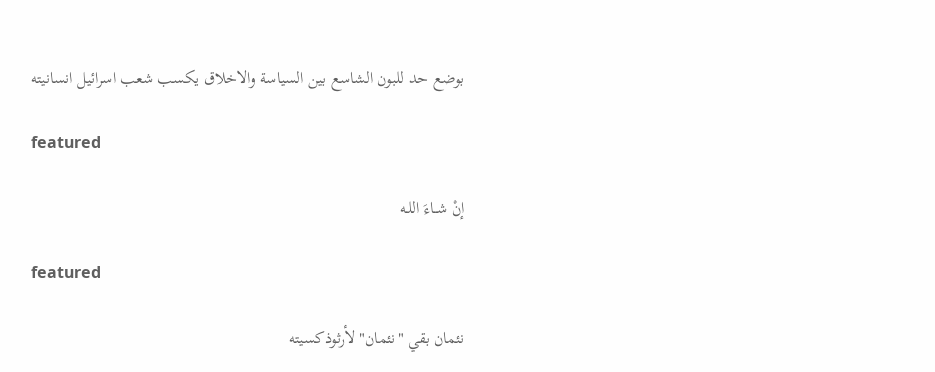بوضع حد للبون الشاسع بين السياسة والاخلاق يكسب شعب اسرائيل انسانيته

featured

إنْ شــاءَ اللـه

featured

نئمان بقي "نئمان" لأرثوذكسيته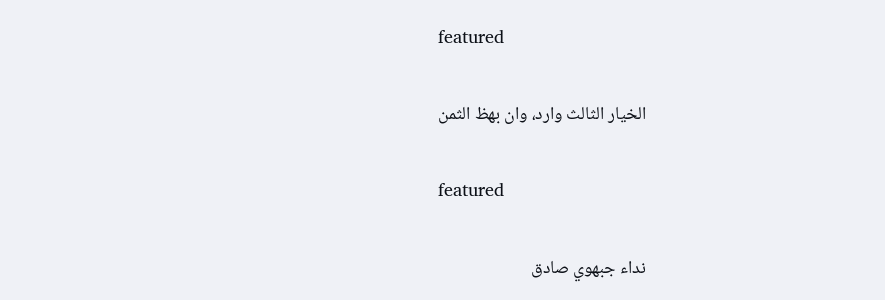featured

الخيار الثالث وارد، وان بهظ الثمن

featured

نداء جبهوي صادق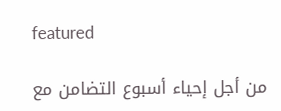featured

من أجل إحياء أسبوع التضامن مع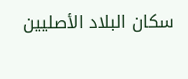سكان البلاد الأصليين